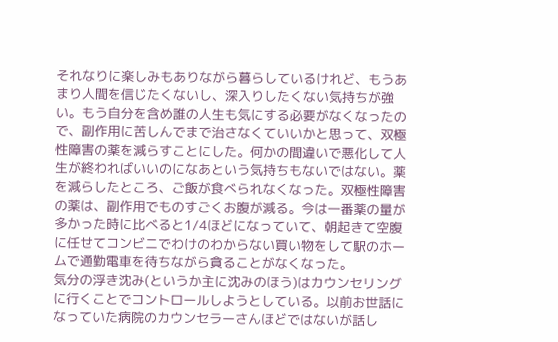それなりに楽しみもありながら暮らしているけれど、もうあまり人間を信じたくないし、深入りしたくない気持ちが強い。もう自分を含め誰の人生も気にする必要がなくなったので、副作用に苦しんでまで治さなくていいかと思って、双極性障害の薬を減らすことにした。何かの間違いで悪化して人生が終わればいいのになあという気持ちもないではない。薬を減らしたところ、ご飯が食べられなくなった。双極性障害の薬は、副作用でものすごくお腹が減る。今は一番薬の量が多かった時に比べると1/4ほどになっていて、朝起きて空腹に任せてコンビニでわけのわからない買い物をして駅のホームで通勤電車を待ちながら貪ることがなくなった。
気分の浮き沈み(というか主に沈みのほう)はカウンセリングに行くことでコントロールしようとしている。以前お世話になっていた病院のカウンセラーさんほどではないが話し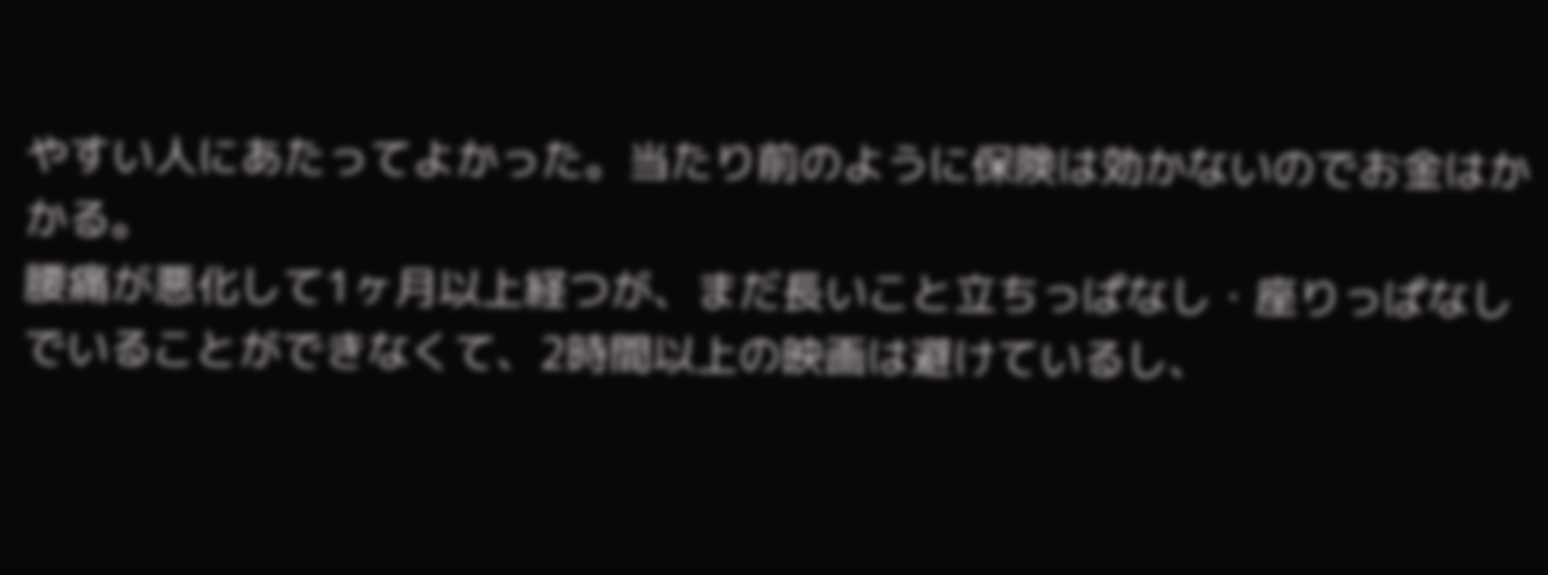やすい人にあたってよかった。当たり前のように保険は効かないのでお金はかかる。
腰痛が悪化して1ヶ月以上経つが、まだ長いこと立ちっぱなし・座りっぱなしでいることができなくて、2時間以上の映画は避けているし、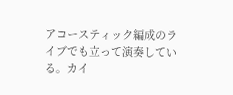アコースティック編成のライブでも立って演奏している。カイ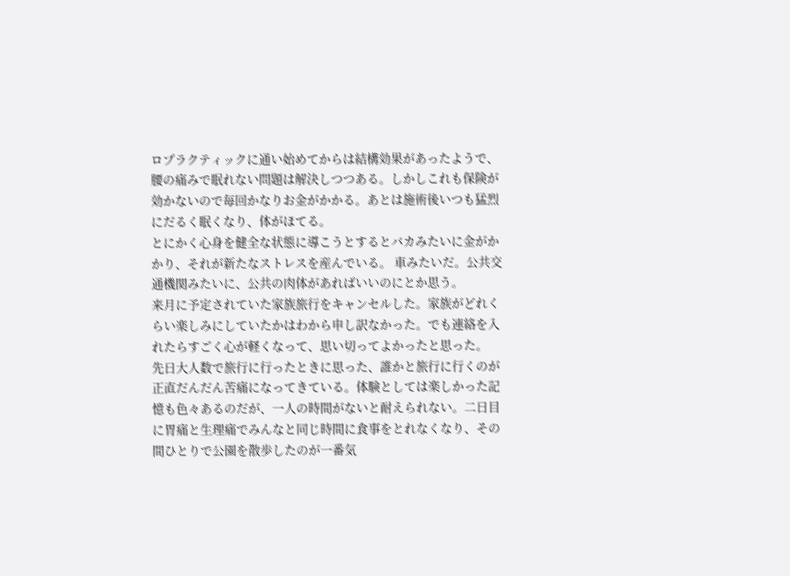ロプラクティックに通い始めてからは結構効果があったようで、腰の痛みで眠れない問題は解決しつつある。しかしこれも保険が効かないので毎回かなりお金がかかる。あとは施術後いつも猛烈にだるく眠くなり、体がほてる。
とにかく心身を健全な状態に導こうとするとバカみたいに金がかかり、それが新たなストレスを産んでいる。 車みたいだ。公共交通機関みたいに、公共の肉体があればいいのにとか思う。
来月に予定されていた家族旅行をキャンセルした。家族がどれくらい楽しみにしていたかはわから申し訳なかった。でも連絡を入れたらすごく心が軽くなって、思い切ってよかったと思った。
先日大人数で旅行に行ったときに思った、誰かと旅行に行くのが正直だんだん苦痛になってきている。体験としては楽しかった記憶も色々あるのだが、一人の時間がないと耐えられない。二日目に胃痛と生理痛でみんなと同じ時間に食事をとれなくなり、その間ひとりで公園を散歩したのが一番気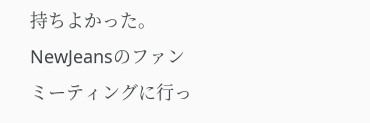持ちよかった。
NewJeansのファンミーティングに行っ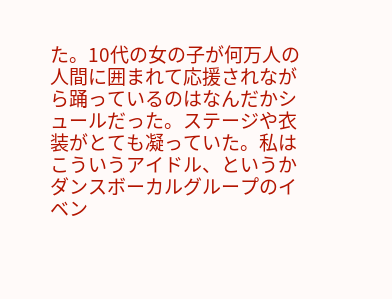た。10代の女の子が何万人の人間に囲まれて応援されながら踊っているのはなんだかシュールだった。ステージや衣装がとても凝っていた。私はこういうアイドル、というかダンスボーカルグループのイベン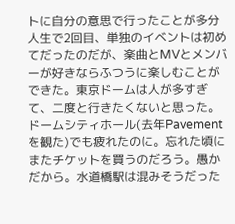トに自分の意思で行ったことが多分人生で2回目、単独のイベントは初めてだったのだが、楽曲とMVとメンバーが好きならふつうに楽しむことができた。東京ドームは人が多すぎて、二度と行きたくないと思った。ドームシティホール(去年Pavementを観た)でも疲れたのに。忘れた頃にまたチケットを買うのだろう。愚かだから。水道橋駅は混みそうだった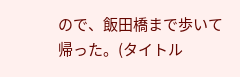ので、飯田橋まで歩いて帰った。(タイトル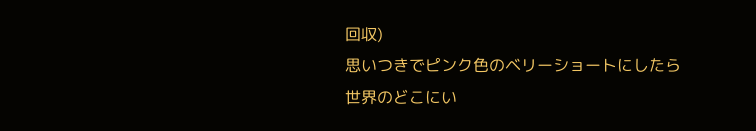回収)
思いつきでピンク色のベリーショートにしたら世界のどこにい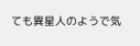ても異星人のようで気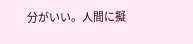分がいい。人間に擬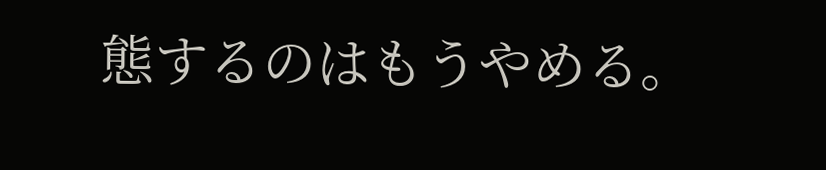態するのはもうやめる。